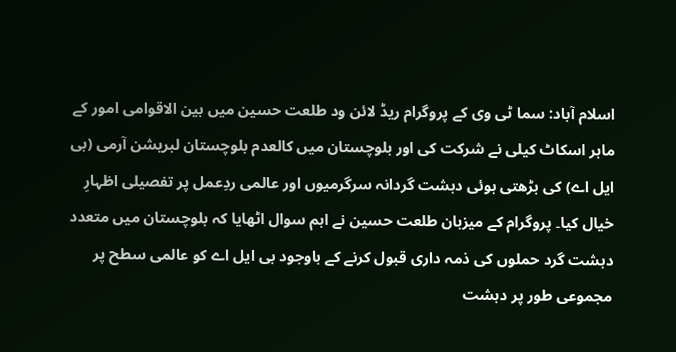اسلام آباد: سما ٹی وی کے پروگرام ریڈ لائن ود طلعت حسین میں بین الاقوامی امور کے ماہر اسکاٹ کیلی نے شرکت کی اور بلوچستان میں کالعدم بلوچستان لبریشن آرمی (بی ایل اے) کی بڑھتی ہوئی دہشت گردانہ سرگرمیوں اور عالمی ردِعمل پر تفصیلی اظہارِ خیال کیا۔ پروگرام کے میزبان طلعت حسین نے اہم سوال اٹھایا کہ بلوچستان میں متعدد دہشت گرد حملوں کی ذمہ داری قبول کرنے کے باوجود بی ایل اے کو عالمی سطح پر مجموعی طور پر دہشت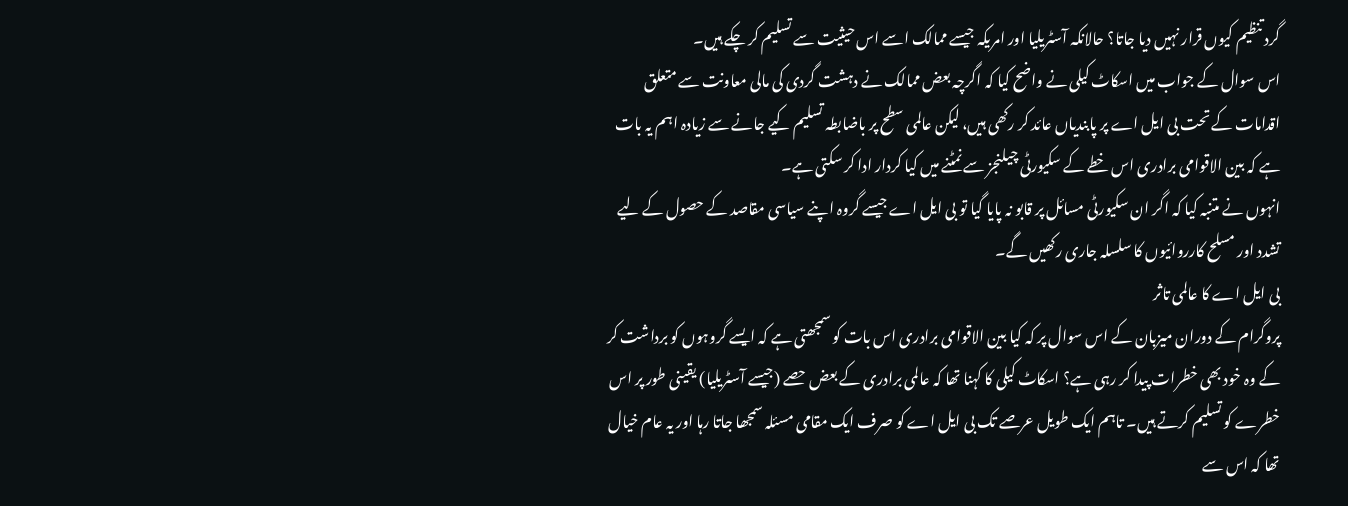گرد تنظیم کیوں قرار نہیں دیا جاتا؟ حالانکہ آسٹریلیا اور امریکہ جیسے ممالک اسے اس حیثیت سے تسلیم کر چکے ہیں۔
اس سوال کے جواب میں اسکاٹ کیلی نے واضح کیا کہ اگرچہ بعض ممالک نے دہشت گردی کی مالی معاونت سے متعلق اقدامات کے تحت بی ایل اے پر پابندیاں عائد کر رکھی ہیں، لیکن عالمی سطح پر باضابطہ تسلیم کیے جانے سے زیادہ اہم یہ بات ہے کہ بین الاقوامی برادری اس خطے کے سکیورٹی چیلنجز سے نمٹنے میں کیا کردار ادا کر سکتی ہے۔
انہوں نے متنبہ کیا کہ اگر ان سکیورٹی مسائل پر قابو نہ پایا گیا تو بی ایل اے جیسے گروہ اپنے سیاسی مقاصد کے حصول کے لیے تشدد اور مسلح کارروائیوں کا سلسلہ جاری رکھیں گے۔
بی ایل اے کا عالمی تاثر
پروگرام کے دوران میزبان کے اس سوال پر کہ کیا بین الاقوامی برادری اس بات کو سمجھتی ہے کہ ایسے گروہوں کو برداشت کر کے وہ خود بھی خطرات پیدا کر رہی ہے؟ اسکاٹ کیلی کا کہنا تھا کہ عالمی برادری کے بعض حصے (جیسے آسٹریلیا) یقینی طور پر اس خطرے کو تسلیم کرتے ہیں۔ تاہم ایک طویل عرصے تک بی ایل اے کو صرف ایک مقامی مسئلہ سمجھا جاتا رہا اور یہ عام خیال تھا کہ اس سے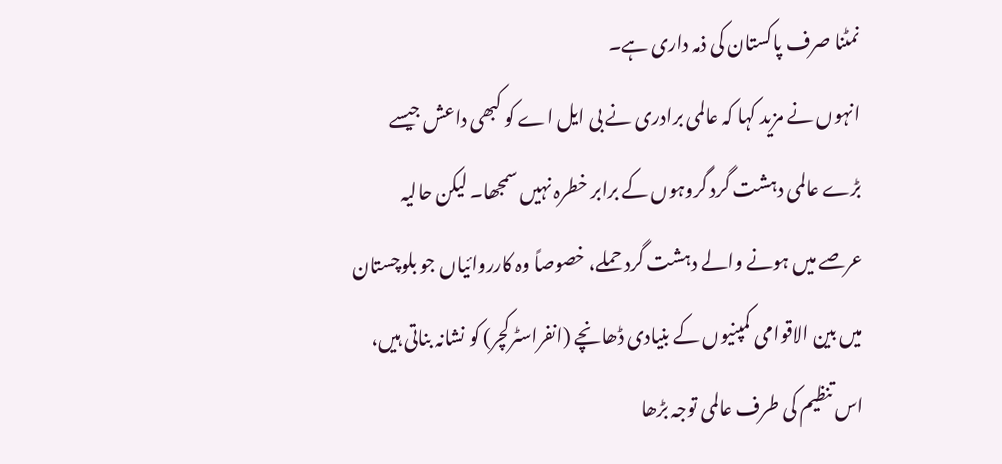نمٹنا صرف پاکستان کی ذمہ داری ہے۔
انہوں نے مزید کہا کہ عالمی برادری نے بی ایل اے کو کبھی داعش جیسے بڑے عالمی دہشت گرد گروہوں کے برابر خطرہ نہیں سمجھا۔ لیکن حالیہ عرصے میں ہونے والے دہشت گرد حملے، خصوصاً وہ کارروائیاں جو بلوچستان میں بین الاقوامی کمپنیوں کے بنیادی ڈھانچے (انفراسٹرکچر) کو نشانہ بناتی ہیں، اس تنظیم کی طرف عالمی توجہ بڑھا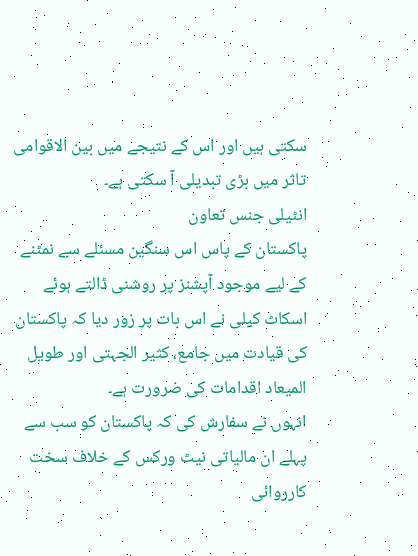سکتی ہیں اور اس کے نتیجے میں بین الاقوامی تاثر میں بڑی تبدیلی آ سکتی ہے۔
انٹیلی جنس تعاون
پاکستان کے پاس اس سنگین مسئلے سے نمٹنے کے لیے موجود آپشنز پر روشنی ڈالتے ہوئے اسکاٹ کیلی نے اس بات پر زور دیا کہ پاکستان کی قیادت میں جامع، کثیر الجہتی اور طویل المیعاد اقدامات کی ضرورت ہے۔
انہوں نے سفارش کی کہ پاکستان کو سب سے پہلے ان مالیاتی نیٹ ورکس کے خلاف سخت کارروائی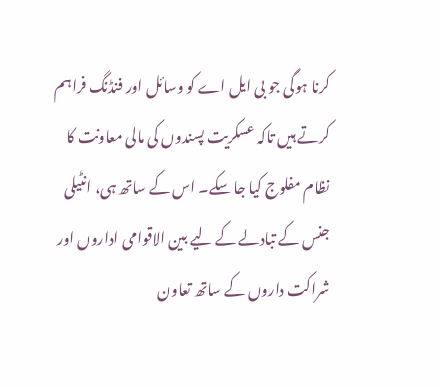کرنا ہوگی جو بی ایل اے کو وسائل اور فنڈنگ فراہم کرتے ہیں تاکہ عسکریت پسندوں کی مالی معاونت کا نظام مفلوج کیا جا سکے۔ اس کے ساتھ ہی، انٹیلی جنس کے تبادلے کے لیے بین الاقوامی اداروں اور شراکت داروں کے ساتھ تعاون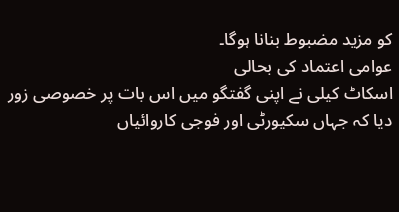کو مزید مضبوط بنانا ہوگا۔
عوامی اعتماد کی بحالی
اسکاٹ کیلی نے اپنی گفتگو میں اس بات پر خصوصی زور دیا کہ جہاں سکیورٹی اور فوجی کاروائیاں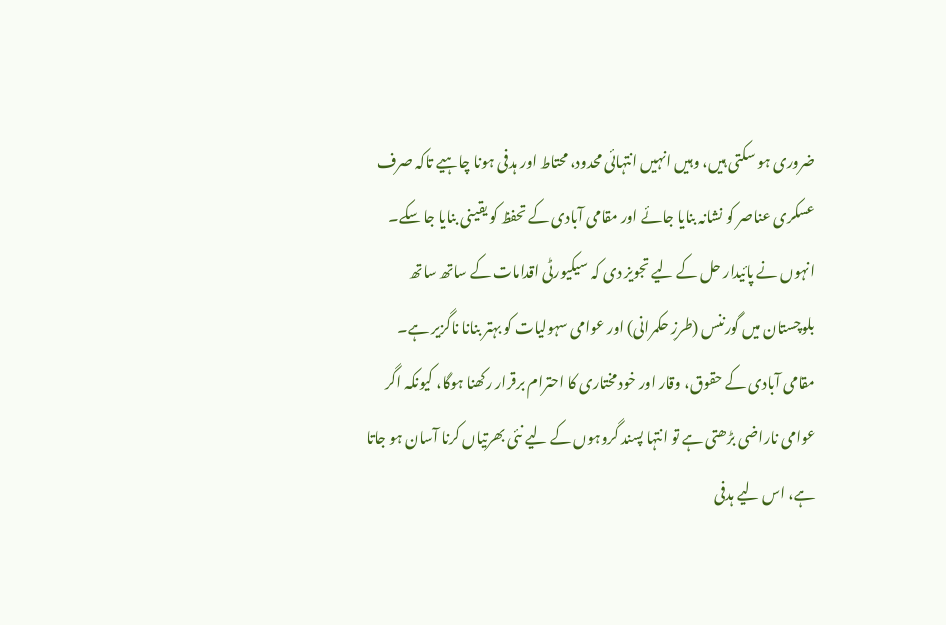ضروری ہو سکتی ہیں، وہیں انہیں انتہائی محدود، محتاط اور ہدفی ہونا چاہیے تاکہ صرف عسکری عناصر کو نشانہ بنایا جائے اور مقامی آبادی کے تحفظ کو یقینی بنایا جا سکے۔ انہوں نے پائیدار حل کے لیے تجویز دی کہ سیکیورٹی اقدامات کے ساتھ ساتھ بلوچستان میں گورننس (طرزِ حکمرانی) اور عوامی سہولیات کو بہتر بنانا ناگزیر ہے۔
مقامی آبادی کے حقوق، وقار اور خود مختاری کا احترام برقرار رکھنا ہوگا، کیونکہ اگر عوامی ناراضی بڑھتی ہے تو انتہا پسند گروہوں کے لیے نئی بھرتیاں کرنا آسان ہو جاتا ہے، اس لیے ہدفی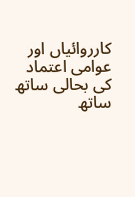کارروائیاں اور عوامی اعتماد کی بحالی ساتھ ساتھ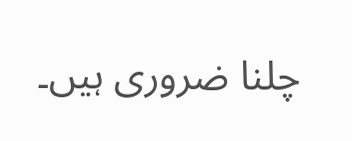چلنا ضروری ہیں۔